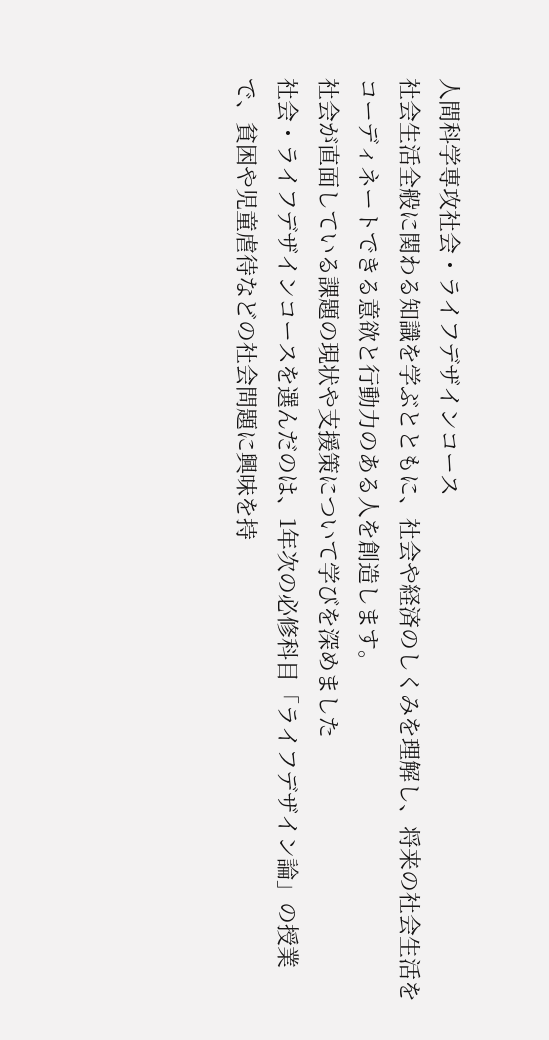人間科学専攻社会・ライフデザインコース
社会生活全般に関わる知識を学ぶとともに、社会や経済のしくみを理解し、将来の社会生活をコーディネートできる意欲と行動力のある人を創造します。
社会が直面している課題の現状や支援策について学びを深めました
社会・ライフデザインコースを選んだのは、1年次の必修科目「ライフデザイン論」の授業で、貧困や児童虐待などの社会問題に興味を持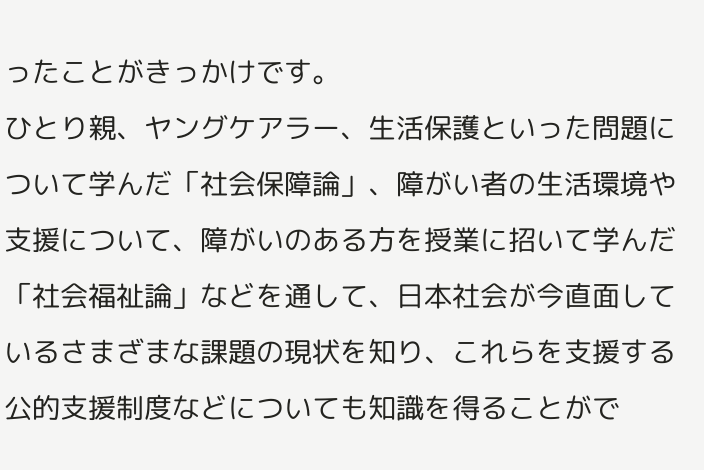ったことがきっかけです。
ひとり親、ヤングケアラー、生活保護といった問題について学んだ「社会保障論」、障がい者の生活環境や支援について、障がいのある方を授業に招いて学んだ「社会福祉論」などを通して、日本社会が今直面しているさまざまな課題の現状を知り、これらを支援する公的支援制度などについても知識を得ることがで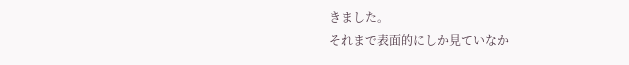きました。
それまで表面的にしか見ていなか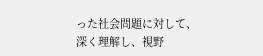った社会問題に対して、深く理解し、視野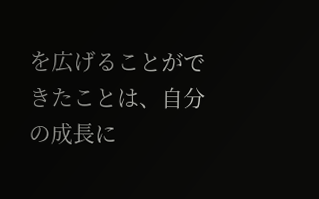を広げることができたことは、自分の成長に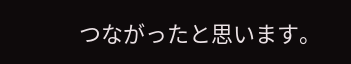つながったと思います。